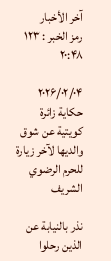آخر الأخبار
رمز الخبر : ۱۲۳
۲۰:۴۸

۲۰۲۶/۰۲/۰۴
حكاية زائرة كويتية عن شوق والديها لآخر زيارة للحرم الرضوي الشريف

نذر بالنیابة عن الذين رحلوا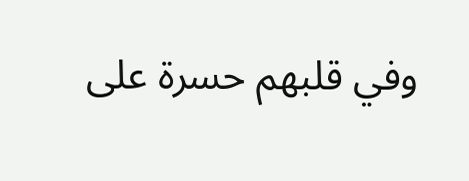وفي قلبهم حسرة على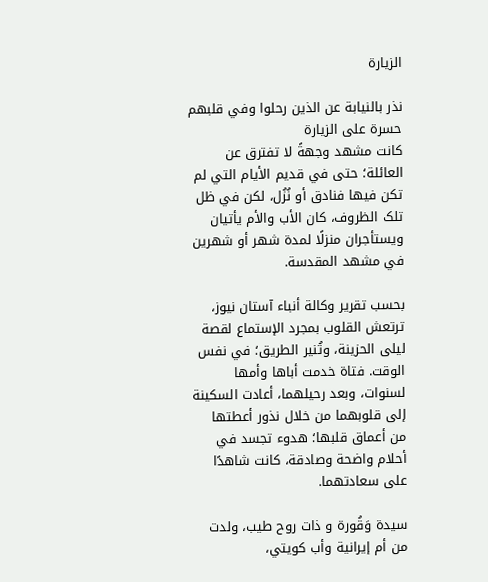الزيارة

نذر بالنیابة عن الذين رحلوا وفي قلبهم حسرة على الزيارة
کانت مشهد وجهةً لا تفترق عن العائلة؛ حتى في قدیم الأیام التي لم تكن فيها فنادق أو نُزُل، لكن في ظل تلک الظروف، كان الأب والأم يأتيان ويستأجران منزلًا لمدة شهر أو شهرين في مشهد المقدسة.

بحسب تقریر وکالة أنباء آستان نیوز، ترتعش القلوب بمجرد الإستماع لقصة ليلی الحزينة، وتُنیر الطريق؛ في نفس الوقت. فتاة خدمت أباها وأمها لسنوات، وبعد رحيلهما، أعادت السکینة إلى قلوبهما من خلال نذور أعطتها من أعماق قلبها؛ هدوء تجسد في أحلام واضحة وصادقة، كانت شاهدًا على سعادتهما.

سيدة وَقُورة و ذات روح طيب، ولدت من أم إيرانية وأب كويتي،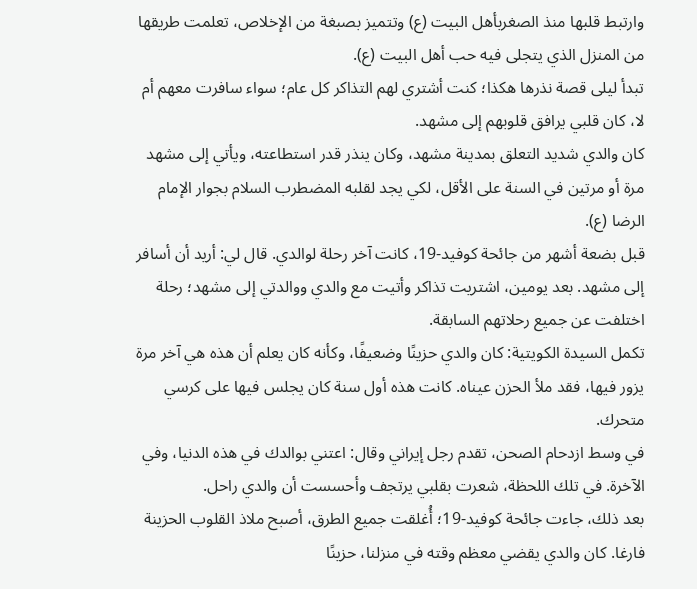وارتبط قلبها منذ الصغربأهل البيت (ع) وتتمیز بصبغة من الإخلاص، تعلمت طريقها من المنزل الذي يتجلى فيه حب أهل البيت (ع).
تبدأ ليلی قصة نذرها هكذا؛ كنت أشتري لهم التذاكر كل عام؛ سواء سافرت معهم أم لا، كان قلبي يرافق قلوبهم إلى مشهد.
كان والدي شديد التعلق بمدینة مشهد، وكان ینذر قدر استطاعته، ويأتي إلى مشهد مرة أو مرتين في السنة على الأقل، لكي يجد لقلبه المضطرب السلام بجوار الإمام الرضا (ع).
قبل بضعة أشهر من جائحة كوفيد-19، كانت آخر رحلة لوالدي. قال لي: أريد أن أسافر إلى مشهد. بعد يومين، اشتريت تذاكر وأتیت مع والدي ووالدتي إلى مشهد؛ رحلة اختلفت عن جميع رحلاتهم السابقة.
تكمل السيدة الکویتیة: كان والدي حزينًا وضعيفًا، وكأنه كان يعلم أن هذه هي آخر مرة یزور فيها، فقد ملأ الحزن عيناه. كانت هذه أول سنة کان يجلس فيها على كرسي متحرك.
في وسط ازدحام الصحن، تقدم رجل إيراني وقال: اعتني بوالدك في هذه الدنيا، وفي الآخرة. في تلك اللحظة، شعرت بقلبي يرتجف وأحسست أن والدي راحل.
بعد ذلك، جاءت جائحة كوفيد-19؛ أُغلقت جميع الطرق، أصبح ملاذ القلوب الحزینة فارغا. كان والدي يقضي معظم وقته في منزلنا، حزينًا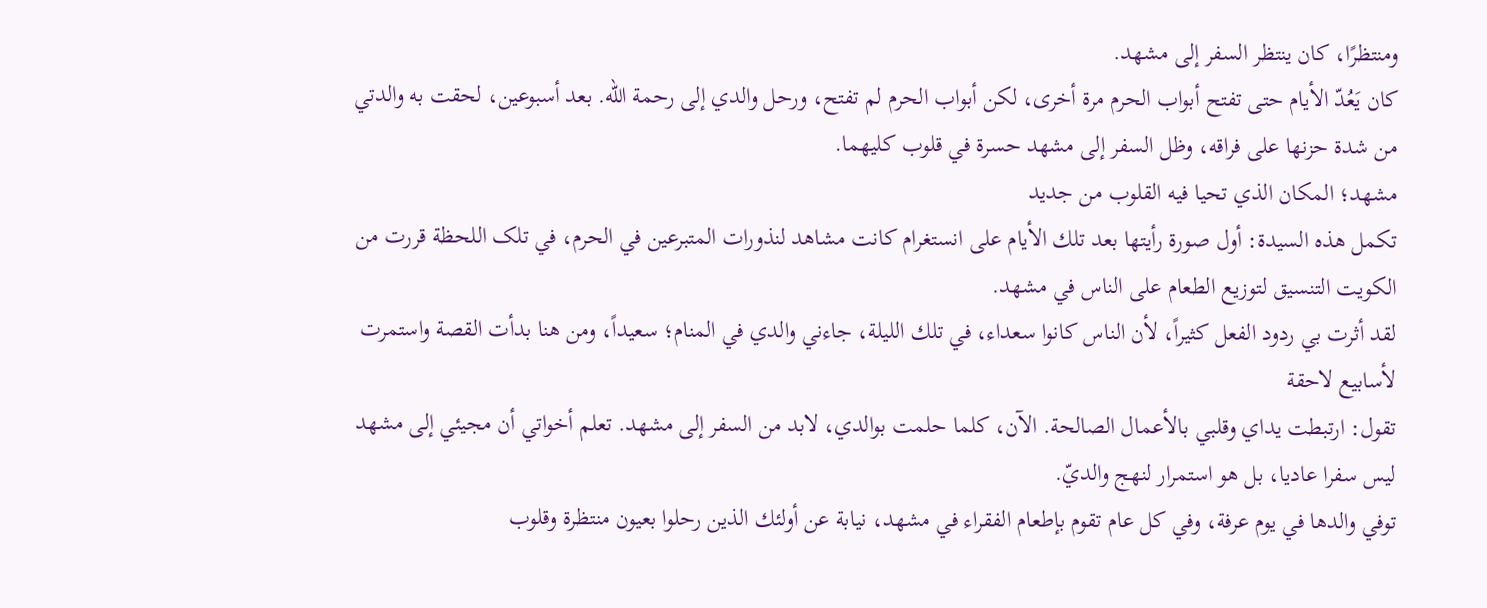ومنتظرًا، کان ينتظر السفر إلى مشهد.
كان یَعُدّ الأيام حتى تفتح أبواب الحرم مرة أخرى، لكن أبواب الحرم لم تفتح، ورحل والدي إلى رحمة الله. بعد أسبوعين، لحقت به والدتي من شدة حزنها علی فراقه، وظل السفر إلی مشهد حسرة في قلوب كليهما.
مشهد؛ المكان الذي تحیا فيه القلوب من جديد
تكمل هذه السيدة: أول صورة رأيتها بعد تلك الأيام على انستغرام كانت مشاهد لنذورات المتبرعين في الحرم، في تلک اللحظة قررت من الكويت التنسيق لتوزيع الطعام على الناس في مشهد.
لقد أثرت بي ردود الفعل كثيراً، لأن الناس كانوا سعداء، في تلك الليلة، جاءني والدي في المنام؛ سعيداً، ومن هنا بدأت القصة واستمرت لأسابيع لاحقة
تقول: ارتبطت يداي وقلبي بالأعمال الصالحة. الآن، كلما حلمت بوالدي، لابد من السفر إلی مشهد. تعلم أخواتي أن مجيئي إلى مشهد ليس سفرا عادیا، بل هو استمرار لنهج والديّ.
توفي والدها في يوم عرفة، وفي كل عام تقوم بإطعام الفقراء في مشهد، نیابة عن أولئك الذين رحلوا بعيون منتظرة وقلوب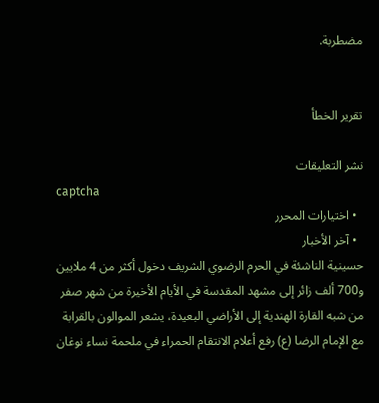مضطربة.


تقرير الخطأ

نشر التعليقات
captcha
  • اختيارات المحرر
  • آخر الأخبار
حسينية الناشئة في الحرم الرضوي الشریف دخول أكثر من 4 ملايين و700 ألف زائر إلى مشهد المقدسة في الأيام الأخيرة من شهر صفر من شبه القارة الهندية إلى الأراضي البعيدة، يشعر الموالون بالقرابة مع الإمام الرضا (ع) رفع أعلام الانتقام الحمراء في ملحمة نساء نوغان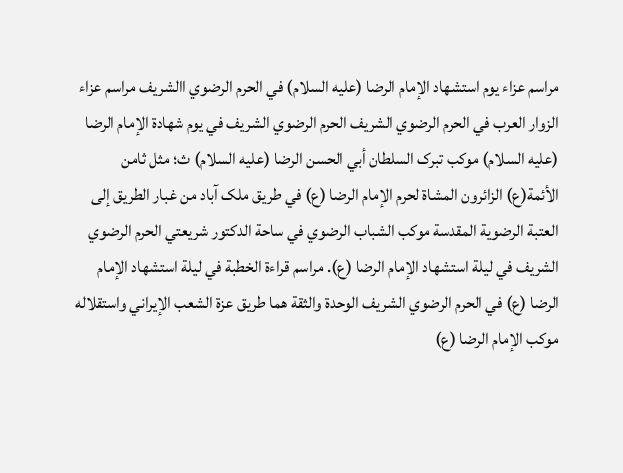مراسم عزاء يوم استشهاد الإمام الرضا (عليه السلام) في الحرم الرضوي االشریف مراسم عزاء الزوار العرب في الحرم الرضوي الشریف الحرم الرضوي الشریف في يوم شهادة الإمام الرضا (عليه السلام) موكب تبرک السلطان أبي الحسن الرضا (عليه السلام) ث؛ مثل ثامن‌ الأئمة(ع) الزائرون المشاة لحرم الإمام الرضا (ع) في طريق ملک آباد من غبار الطریق إلی العتبة الرضویة المقدسة موكب الشباب الرضوي في ساحة الدكتور شريعتي الحرم الرضوي الشریف في ليلة استشهاد الإمام الرضا (ع). مراسم قراءة الخطبة في ليلة استشهاد الإمام الرضا (ع) في الحرم الرضوي الشریف الوحدة والثقة هما طريق عزة الشعب الإيراني واستقلاله موكب الإمام الرضا (ع)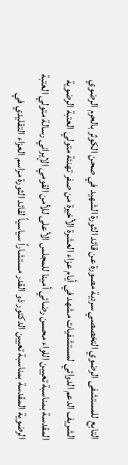التابع للمستشفى الرضوي التخصصي سردیة مصورة عن قائد الثورة الشهيد في صحن الكوثر بالحرم الرضوي الشریف الدعم الدوائي لمستشفيات مشهد في أيام عزاء العشرة الأخيرة من صفر تهنئة متولي العتبة الرضوية المقدسة بمناسبة تعيين اللواء محسن رضائي أمينا للمجلس الأعلى للأمن القومي الإیراني رسالة متولي العتبة الرضوية المقدسة بمناسبة تعيين الدكتور ذو القدر مستشاراً سياسياً لقائد الثورة مراسم العزاء التقليدي في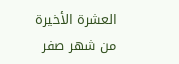العشرة الأخيرة من شهر صفر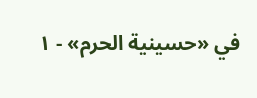في «حسينية الحرم» - ١